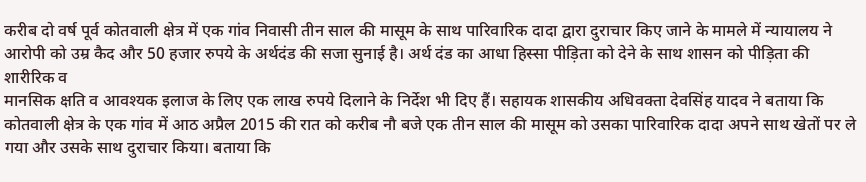करीब दो वर्ष पूर्व कोतवाली क्षेत्र में एक गांव निवासी तीन साल की मासूम के साथ पारिवारिक दादा द्वारा दुराचार किए जाने के मामले में न्यायालय ने आरोपी को उम्र कैद और 50 हजार रुपये के अर्थदंड की सजा सुनाई है। अर्थ दंड का आधा हिस्सा पीड़िता को देने के साथ शासन को पीड़िता की शारीरिक व
मानसिक क्षति व आवश्यक इलाज के लिए एक लाख रुपये दिलाने के निर्देश भी दिए हैं। सहायक शासकीय अधिवक्ता देवसिंह यादव ने बताया कि कोतवाली क्षेत्र के एक गांव में आठ अप्रैल 2015 की रात को करीब नौ बजे एक तीन साल की मासूम को उसका पारिवारिक दादा अपने साथ खेतों पर ले
गया और उसके साथ दुराचार किया। बताया कि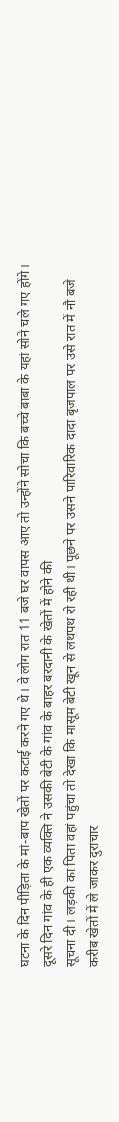घटना के दिन पीड़िता के मां-बाप खेतों पर कटाई करने गए थे। वे लोग रात 11 बजे घर वापस आए तो उन्होंने सोचा कि बच्चे बाबा के यहां सोने चले गए होंगे। दूसरे दिन गांव के ही एक व्यक्ति ने उसकी बेटी के गांव के बाहर बरदानी के खेतों में होने की
सूचना दी। लड़की का पिता वहां पहुंचा तो देखा कि मासूम बेटी खून से लथपथ रो रही थी। पूछने पर उसने पारिवारिक दादा बृजपाल पर उसे रात में नौ बजे करीब खेतों में ले जाकर दुराचार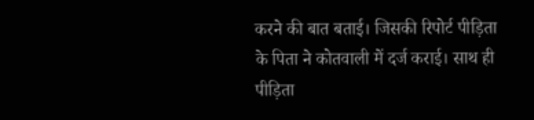करने की बात बताई। जिसकी रिपोर्ट पीड़िता के पिता ने कोतवाली में दर्ज कराई। साथ ही पीड़िता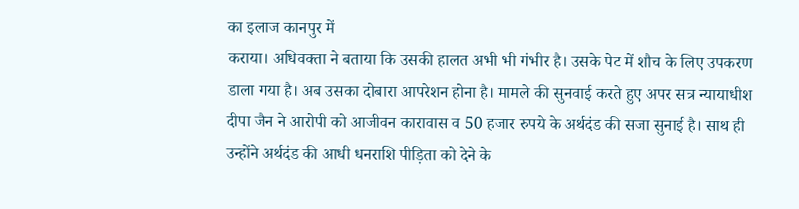का इलाज कानपुर में
कराया। अधिवक्ता ने बताया कि उसकी हालत अभी भी गंभीर है। उसके पेट में शौच के लिए उपकरण डाला गया है। अब उसका दोबारा आपरेशन होना है। मामले की सुनवाई करते हुए अपर सत्र न्यायाधीश दीपा जैन ने आरोपी को आजीवन कारावास व 50 हजार रुपये के अर्थदंड की सजा सुनाई है। साथ ही
उन्होंने अर्थदंड की आधी धनराशि पीड़िता को देने के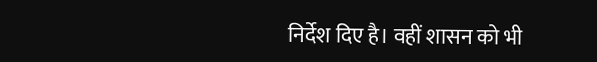निर्देश दिए है। वहीं शासन को भी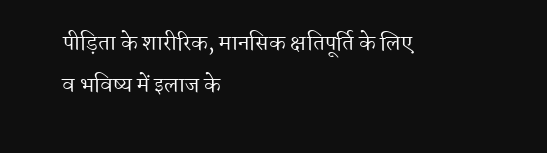पीड़िता के शारीरिक, मानसिक क्षतिपूर्ति के लिए व भविष्य में इलाज के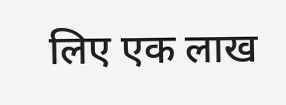लिए एक लाख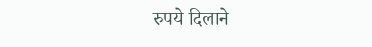रुपये दिलाने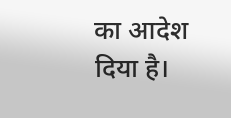का आदेश दिया है।